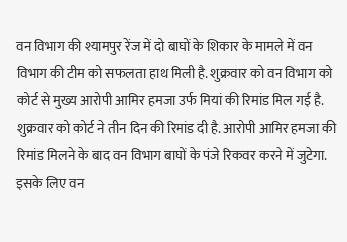वन विभाग की श्यामपुर रेंज में दो बाघों के शिकार के मामले में वन विभाग की टीम को सफलता हाथ मिली है. शुक्रवार को वन विभाग को कोर्ट से मुख्य आरोपी आमिर हमजा उर्फ मियां की रिमांड मिल गई है. शुक्रवार को कोर्ट ने तीन दिन की रिमांड दी है. आरोपी आमिर हमजा की रिमांड मिलने के बाद वन विभाग बाघों के पंजे रिकवर करने में जुटेगा. इसके लिए वन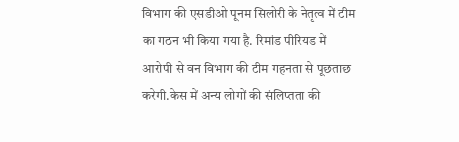विभाग की एसडीओ पूनम सिलोरी के नेतृत्व में टीम का गठन भी किया गया है. रिमांड पीरियड में आरोपी से वन विभाग की टीम गहनता से पूछताछ करेगी.केस में अन्य लोगों की संलिप्तता की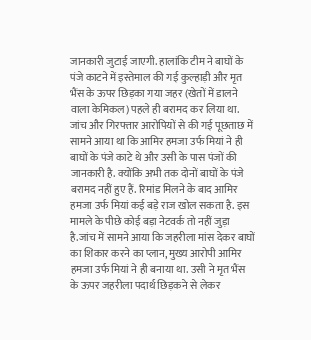जानकारी जुटाई जाएगी. हालांकि टीम ने बाघों के पंजे काटने में इस्तेमाल की गई कुल्हाड़ी और मृत भैंस के ऊपर छिड़का गया जहर (खेतों में डालने वाला केमिकल) पहले ही बरामद कर लिया था. जांच और गिरफ्तार आरोपियों से की गई पूछताछ में सामने आया था कि आमिर हमजा उर्फ मियां ने ही बाघों के पंजे काटे थे और उसी के पास पंजों की जानकारी है. क्योंकि अभी तक दोनों बाघों के पंजे बरामद नहीं हुए हैं. रिमांड मिलने के बाद आमिर हमजा उर्फ मियां कई बड़े राज खोल सकता है. इस मामले के पीछे कोई बड़ा नेटवर्क तो नहीं जुड़ा है.जांच में सामने आया कि जहरीला मांस देकर बाघों का शिकार करने का प्लान, मुख्य आरोपी आमिर हमजा उर्फ मियां ने ही बनाया था. उसी ने मृत भैंस के ऊपर जहरीला पदार्थ छिड़कने से लेकर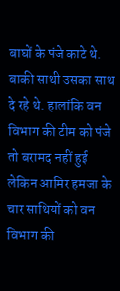बाघों के पंजे काटे थे. बाकी साथी उसका साथ दे रहे थे. हालांकि वन विभाग की टीम को पंजे तो बरामद नहीं हुई लेकिन आमिर हमजा के चार साथियों को वन विभाग की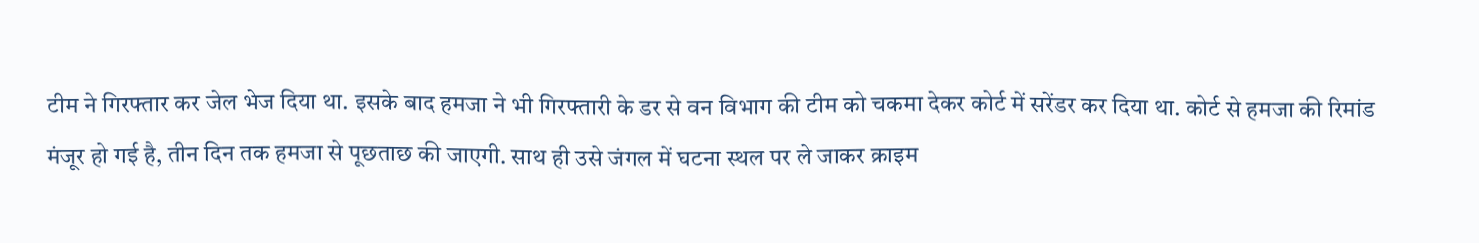टीम ने गिरफ्तार कर जेल भेज दिया था. इसके बाद हमजा ने भी गिरफ्तारी के डर से वन विभाग की टीम को चकमा देकर कोर्ट में सरेंडर कर दिया था. कोर्ट से हमजा की रिमांड मंजूर हो गई है, तीन दिन तक हमजा से पूछताछ की जाएगी. साथ ही उसे जंगल में घटना स्थल पर ले जाकर क्राइम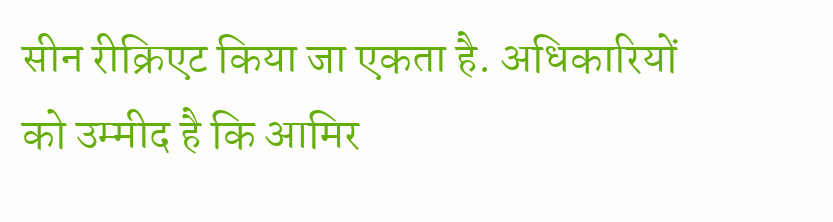सीन रीक्रिएट किया जा एकता है. अधिकारियों को उम्मीद है कि आमिर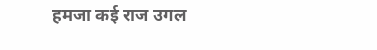हमजा कई राज उगल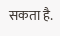सकता है.